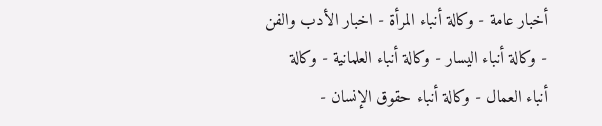أخبار عامة - وكالة أنباء المرأة - اخبار الأدب والفن - وكالة أنباء اليسار - وكالة أنباء العلمانية - وكالة أنباء العمال - وكالة أنباء حقوق الإنسان -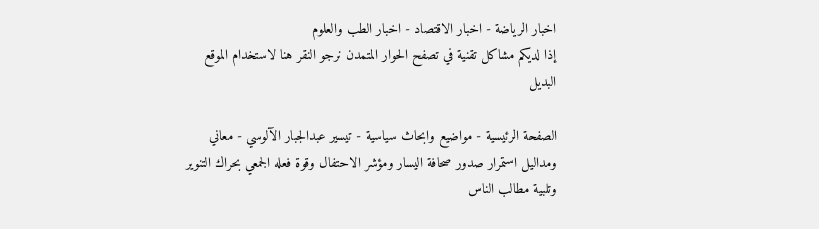اخبار الرياضة - اخبار الاقتصاد - اخبار الطب والعلوم
إذا لديكم مشاكل تقنية في تصفح الحوار المتمدن نرجو النقر هنا لاستخدام الموقع البديل

الصفحة الرئيسية - مواضيع وابحاث سياسية - تيسير عبدالجبار الآلوسي - معاني ومداليل استمرار صدور صحافة اليسار ومؤشر الاحتفال وقوة فعله الجمعي بحراك التنوير وتلبية مطالب الناس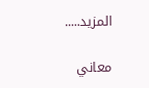المزيد.....

معاني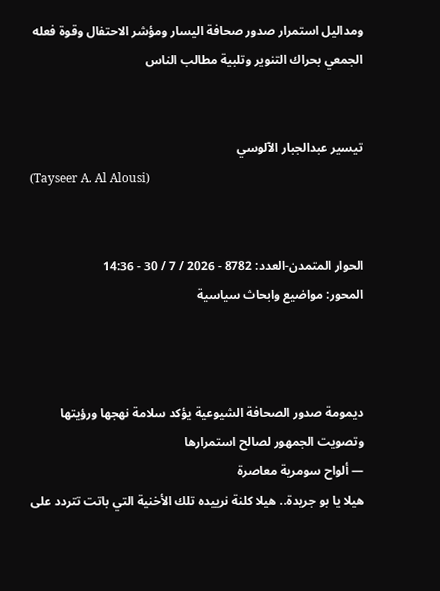ومداليل استمرار صدور صحافة اليسار ومؤشر الاحتفال وقوة فعله الجمعي بحراك التنوير وتلبية مطالب الناس


تيسير عبدالجبار الآلوسي
(Tayseer A. Al Alousi)


الحوار المتمدن-العدد: 8782 - 2026 / 7 / 30 - 14:36
المحور: مواضيع وابحاث سياسية



ديمومة صدور الصحافة الشيوعية يؤكد سلامة نهجها ورؤيتها وتصويت الجمهور لصالح استمرارها
— ألواح سومرية معاصرة
هيلا يا بو جريدة.. هيلا كلنة نرييده تلك الأخنية التي باتت تتردد على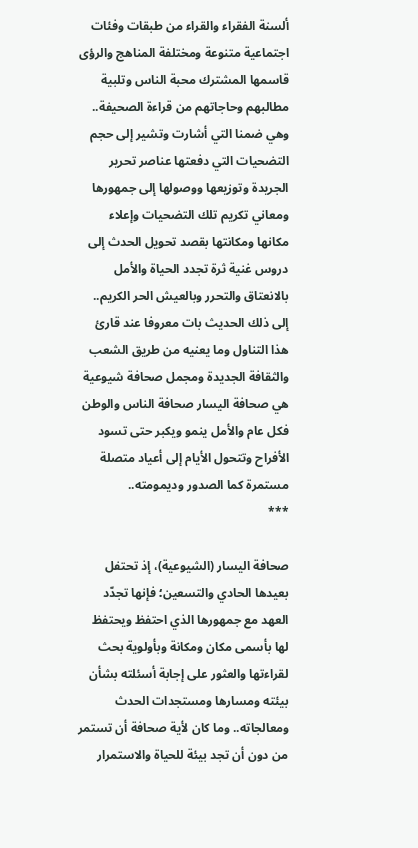ألسنة الفقراء والقراء من طبقات وفئات اجتماعية متنوعة ومختلفة المناهج والرؤى قاسمها المشترك محبة الناس وتلبية مطالبهم وحاجاتهم من قراءة الصحيفة.. وهي ضمنا التي أشارت وتشير إلى حجم التضحيات التي دفعتها عناصر تحرير الجريدة وتوزيعها ووصولها إلى جمهورها ومعاني تكريم تلك التضحيات وإعلاء مكانها ومكانتها بقصد تحويل الحدث إلى دروس غنية ثرة تجدد الحياة والأمل بالانعتاق والتحرر وبالعيش الحر الكريم.. إلى ذلك الحديث بات معروفا عند قارئ هذا التناول وما يعنيه من طريق الشعب والثقافة الجديدة ومجمل صحافة شيوعية هي صحافة اليسار صحافة الناس والوطن فكل عام والأمل ينمو ويكبر حتى تسود الأفراح وتتحول الأيام إلى أعياد متصلة مستمرة كما الصدور وديمومته..
***

صحافة اليسار (الشيوعية)، إذ تحتفل بعيدها الحادي والتسعين؛ فإنها تجدّد العهد مع جمهورها الذي احتفظ ويحتفظ لها بأسمى مكان ومكانة وبأولوية بحث لقراءتها والعثور على إجابة أسئلته بشأن بيئته ومسارها ومستجدات الحدث ومعالجاته.. وما كان لأية صحافة أن تستمر من دون أن تجد بيئة للحياة والاستمرار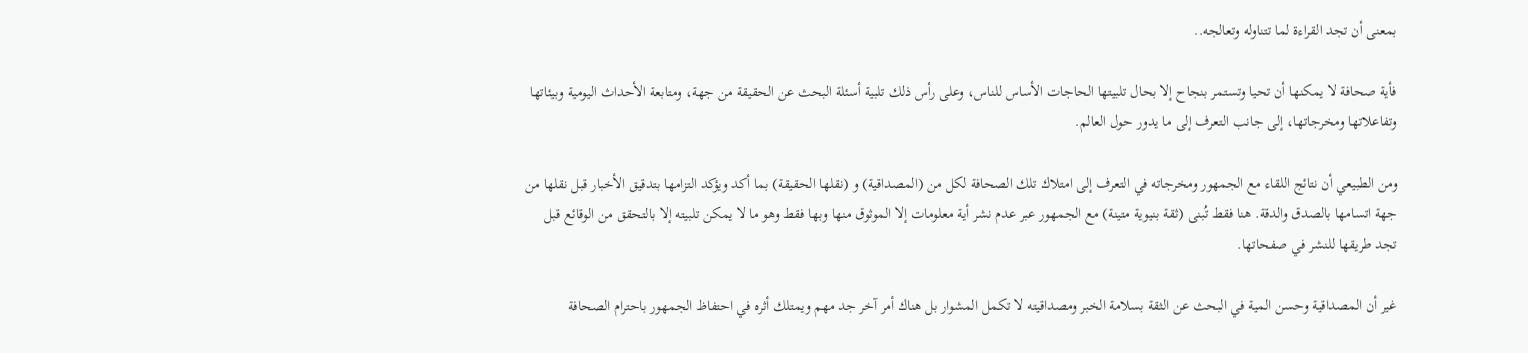بمعنى أن تجد القراءة لما تتناوله وتعالجه..

فأية صحافة لا يمكنها أن تحيا وتستمر بنجاح إلا بحال تلبيتها الحاجات الأساس للناس، وعلى رأس ذلك تلبية أسئلة البحث عن الحقيقة من جهة، ومتابعة الأحداث اليومية وبيئاتها وتفاعلاتها ومخرجاتها، إلى جانب التعرف إلى ما يدور حول العالم.

ومن الطبيعي أن نتائج اللقاء مع الجمهور ومخرجاته في التعرف إلى امتلاك تلك الصحافة لكل من (المصداقية) و (نقلها الحقيقة) بما أكد ويؤكد التزامها بتدقيق الأخبار قبل نقلها من جهة اتسامها بالصدق والدقة. هنا فقط تُبنى (ثقة بنيوية متينة) مع الجمهور عبر عدم نشر أية معلومات إلا الموثوق منها وبها فقط وهو ما لا يمكن تلبيته إلا بالتحقق من الوقائع قبل تجد طريقها للنشر في صفحاتها.

غير أن المصداقية وحسن المية في البحث عن الثقة بسلامة الخبر ومصداقيته لا تكمل المشوار بل هناك أمر آخر جد مهم ويمتلك أثره في احتفاظ الجمهور باحترام الصحافة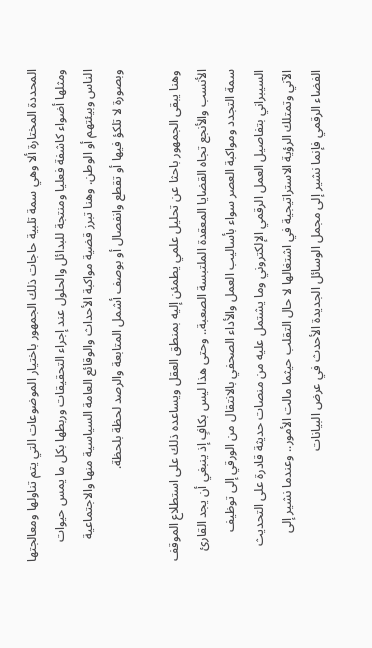المحددة المختارة ألا وهي سمة تلبية حاجات ذلك الجمهور باختيار الموضوعات التي يتم تناولها ومعالجتها ومثلها أضواء كاشفة فعليا ومنتجة للبدائل والحلول عند إجراء التحقيقات وربطها بكل ما يمس حيوات الناس وبيئتهم أو الوطن. وهنا تبرز قضية مواكبة الأحداث والوقائع العامة السياسية منها والاجتماعية وبصورة لا تلكؤ فيها أو تقطع وانفصال أو بوصف أشمل المتابعة والرصد لحظة بلحظة.

وهنا يبقى الجمهور باحثا عن تحليل علمي يطمئن إليه بمنطق العقل ويساعده ذلك على استطلاع الموقف الأنسب والأنجع تجاه القضايا المعقدة الملتبسة الصعبة.. وحتى هذا ليس بكافٍ إذ ينبغي أن يجد القارئ سمة التجدد ومواكبة العصر سواء بأساليب العمل والأداء الصحفي بالانتقال من الورقي إلى توظيف السيبراني بتفاصيل العمل الرقمي الإلكتروني وما يشتمل عليه من منصات حديثة قادرة على التحديث الآني وتمتلك الرؤية الاستراتيجية في اشتغالها لا حال التقلب حيثما مالت الأمور.. وعندما نشير إلى الفضاء الرقمي فإنما نشير إلى مجمل الوسائل الجديدة الأحدث في عرض البيانات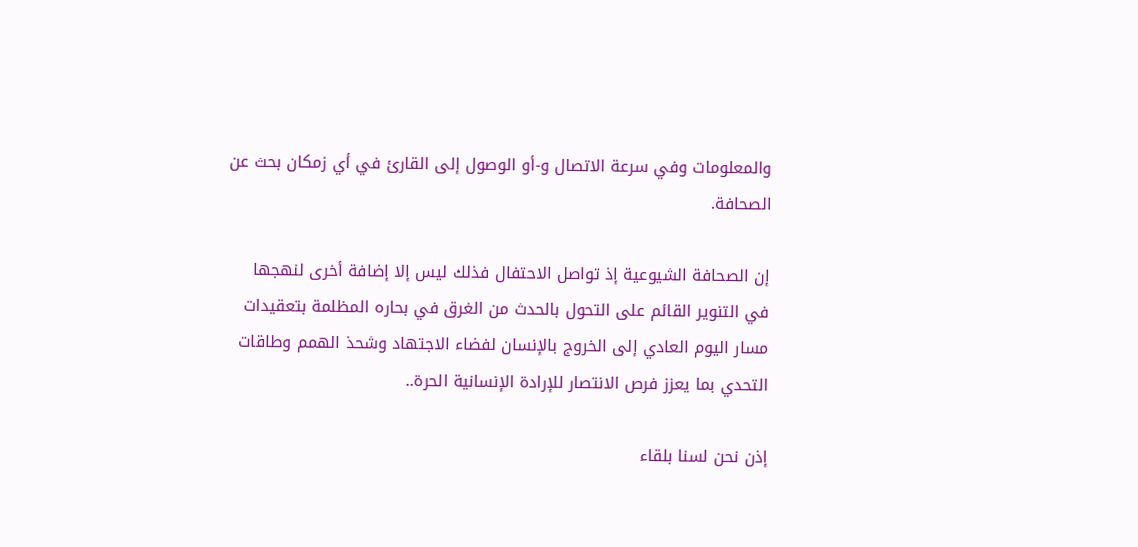والمعلومات وفي سرعة الاتصال و-أو الوصول إلى القارئ في أي زمكان بحث عن الصحافة.

إن الصحافة الشيوعية إذ تواصل الاحتفال فذلك ليس إلا إضافة أخرى لنهجها في التنوير القائم على التحول بالحدث من الغرق في بحاره المظلمة بتعقيدات مسار اليوم العادي إلى الخروج بالإنسان لفضاء الاجتهاد وشحذ الهمم وطاقات التحدي بما يعزز فرص الانتصار للإرادة الإنسانية الحرة..

إذن نحن لسنا بلقاء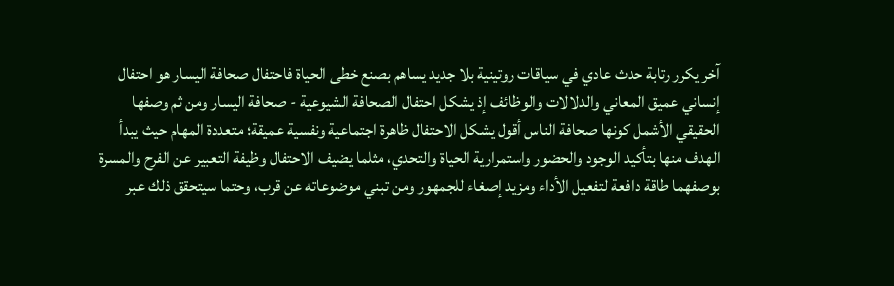آخر يكرر رتابة حدث عادي في سياقات روتينية بلا جديد يساهم بصنع خطى الحياة فاحتفال صحافة اليسار هو احتفال إنساني عميق المعاني والدلالات والوظائف إذ يشكل احتفال الصحافة الشيوعية - صحافة اليسار ومن ثم وصفها الحقيقي الأشمل كونها صحافة الناس أقول يشكل الاحتفال ظاهرة اجتماعية ونفسية عميقة؛ متعددة المهام حيث يبدأ الهدف منها بتأكيد الوجود والحضور واستمرارية الحياة والتحدي، مثلما يضيف الاحتفال وظيفة التعبير عن الفرح والمسرة بوصفهما طاقة دافعة لتفعيل الأداء ومزيد إصغاء للجمهور ومن تبني موضوعاته عن قرب، وحتما سيتحقق ذلك عبر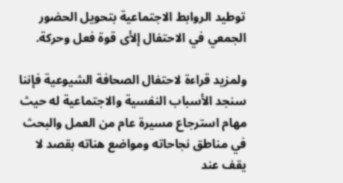توطيد الروابط الاجتماعية بتحويل الحضور الجمعي في الاحتفال إلأى قوة فعل وحركة.

ولمزيد قراءة لاحتفال الصحافة الشيوعية فإننا سنجد الأسباب النفسية والاجتماعية له حيث مهام استرجاع مسيرة عام من العمل والبحث في مناطق نجاحاته ومواضع هناته بقصد لا يقف عند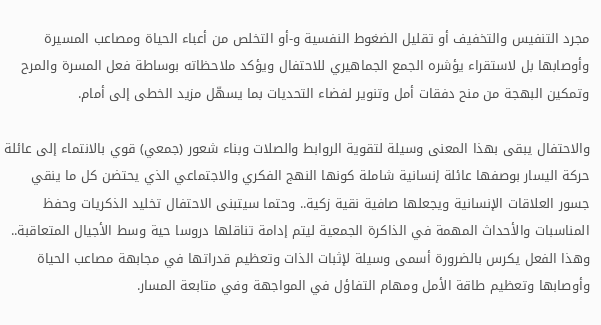مجرد التنفيس والتخفيف أو تقليل الضغوط النفسية و-أو التخلص من أعباء الحياة ومصاعب المسيرة وأوصابها بل لاستقراء يؤشره الجمع الجماهيري للاحتفال ويؤكد ملاحظاته بوساطة فعل المسرة والمرح وتمكين البهجة من منح دفقات أمل وتنوير لفضاء التحديات بما يسهّل مزيد الخطى إلى أمام.

والاحتفال يبقى بهذا المعنى وسيلة لتقوية الروابط والصلات وبناء شعور (جمعي) قوي بالانتماء إلى عائلة حركة اليسار بوصفها عائلة إنسانية شاملة كونها النهج الفكري والاجتماعي الذي يحتضن كل ما ينقي جسور العلاقات الإنسانية ويجعلها صافية نقية زكية.. وحتما سيتبنى الاحتفال تخليد الذكريات وحفظ المناسبات والأحداث المهمة في الذاكرة الجمعية ليتم إدامة تناقلها دروسا حية وسط الأجيال المتعاقبة.. وهذا الفعل يكرس بالضرورة أسمى وسيلة لإثبات الذات وتعظيم قدراتها في مجابهة مصاعب الحياة وأوصابها وتعظيم طاقة الأمل ومهام التفاؤل في المواجهة وفي متابعة المسار.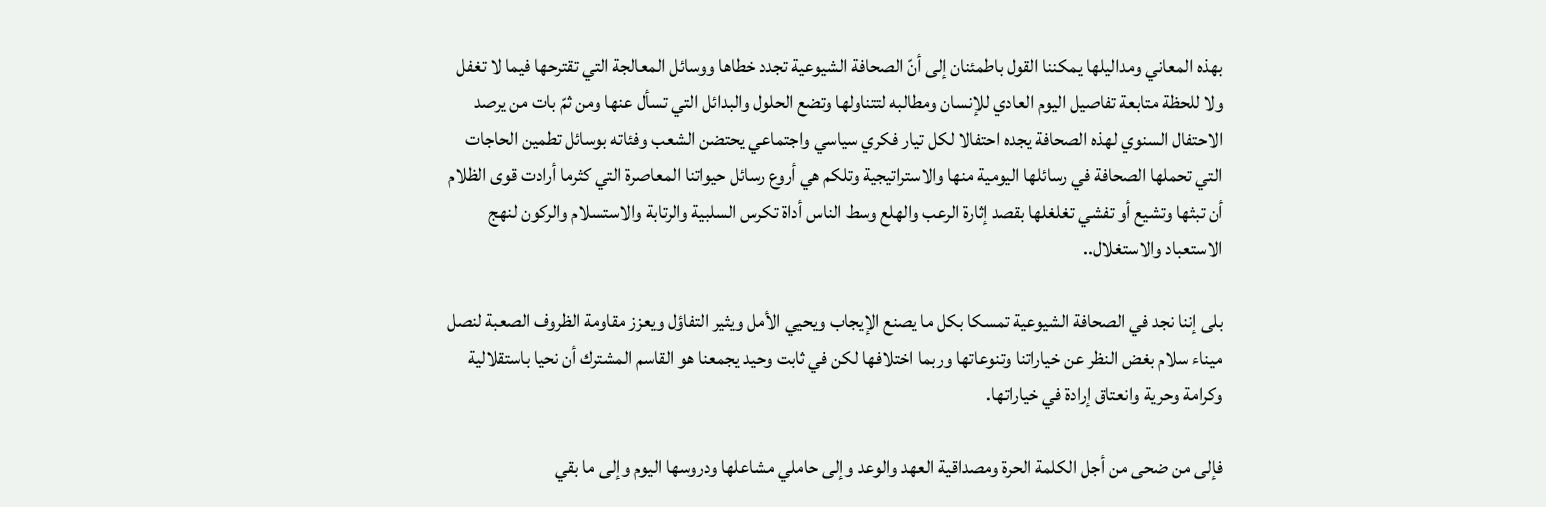بهذه المعاني ومداليلها يمكننا القول باطمئنان إلى أنّ الصحافة الشيوعية تجدد خطاها ووسائل المعالجة التي تقترحها فيما لا تغفل ولا للحظة متابعة تفاصيل اليوم العادي للإنسان ومطالبه لتتناولها وتضع الحلول والبدائل التي تسأل عنها ومن ثمّ بات من يرصد الاحتفال السنوي لهذه الصحافة يجده احتفالا لكل تيار فكري سياسي واجتماعي يحتضن الشعب وفئاته بوسائل تطمين الحاجات التي تحملها الصحافة في رسائلها اليومية منها والاستراتيجية وتلكم هي أروع رسائل حيواتنا المعاصرة التي كثرما أرادت قوى الظلام أن تبثها وتشيع أو تفشي تغلغلها بقصد إثارة الرعب والهلع وسط الناس أداة تكرس السلبية والرتابة والاستسلام والركون لنهج الاستعباد والاستغلال..

بلى إننا نجد في الصحافة الشيوعية تمسكا بكل ما يصنع الإيجاب ويحيي الأمل ويثير التفاؤل ويعزز مقاومة الظروف الصعبة لنصل ميناء سلام بغض النظر عن خياراتنا وتنوعاتها وربما اختلافها لكن في ثابت وحيد يجمعنا هو القاسم المشترك أن نحيا باستقلالية وكرامة وحرية وانعتاق إرادة في خياراتها.

فإلى من ضحى من أجل الكلمة الحرة ومصداقية العهد والوعد وإلى حاملي مشاعلها ودروسها اليوم وإلى ما بقي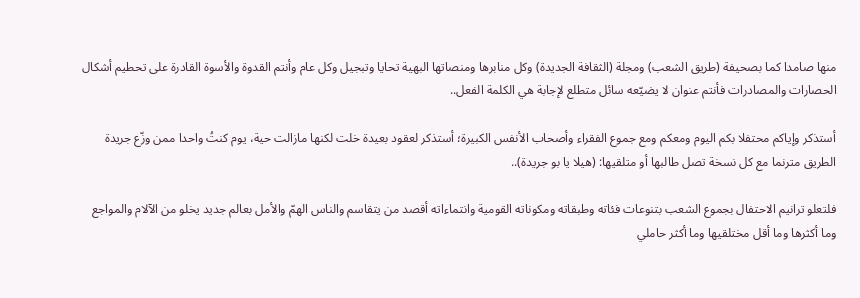منها صامدا كما بصحيفة (طريق الشعب) ومجلة (الثقافة الجديدة) وكل منابرها ومنصاتها البهية تحايا وتبجيل وكل عام وأنتم القدوة والأسوة القادرة على تحطيم أشكال الحصارات والمصادرات فأنتم عنوان لا يضيّعه سائل متطلع لإجابة هي الكلمة الفعل..

أستذكر وإياكم محتفلا بكم اليوم ومعكم ومع جموع الفقراء وأصحاب الأنفس الكبيرة؛ أستذكر لعقود بعيدة خلت لكنها مازالت حية، يوم كنتُ واحدا ممن وزّع جريدة الطريق مترنما مع كل نسخة تصل طالبها أو متلقيها: (هيلا يا بو جريدة)..

فلتعلو ترانيم الاحتفال بجموع الشعب بتنوعات فئاته وطبقاته ومكوناته القومية وانتماءاته أقصد من يتقاسم والناس الهمّ والأمل بعالم جديد يخلو من الآلام والمواجع وما أكثرها وما أقل مختلقيها وما أكثر حاملي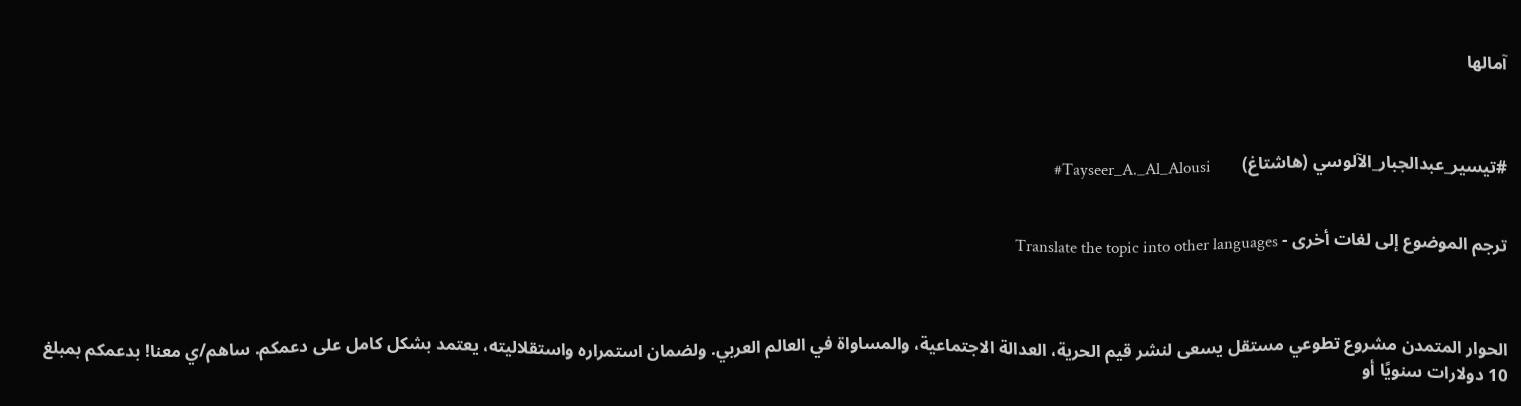آمالها



#تيسير_عبدالجبار_الآلوسي (هاشتاغ)       Tayseer_A._Al_Alousi#


ترجم الموضوع إلى لغات أخرى - Translate the topic into other languages



الحوار المتمدن مشروع تطوعي مستقل يسعى لنشر قيم الحرية، العدالة الاجتماعية، والمساواة في العالم العربي. ولضمان استمراره واستقلاليته، يعتمد بشكل كامل على دعمكم. ساهم/ي معنا! بدعمكم بمبلغ 10 دولارات سنويًا أو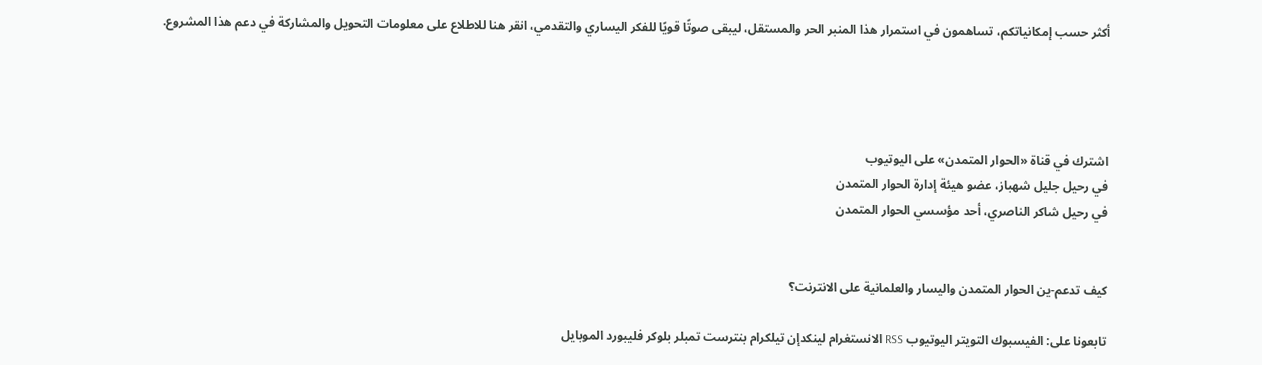أكثر حسب إمكانياتكم، تساهمون في استمرار هذا المنبر الحر والمستقل، ليبقى صوتًا قويًا للفكر اليساري والتقدمي، انقر هنا للاطلاع على معلومات التحويل والمشاركة في دعم هذا المشروع.




اشترك في قناة «الحوار المتمدن» على اليوتيوب
في رحيل جليل شهباز، عضو هيئة إدارة الحوار المتمدن
في رحيل شاكر الناصري، أحد مؤسسي الحوار المتمدن


كيف تدعم-ين الحوار المتمدن واليسار والعلمانية على الانترنت؟

تابعونا على: الفيسبوك التويتر اليوتيوب RSS الانستغرام لينكدإن تيلكرام بنترست تمبلر بلوكر فليبورد الموبايل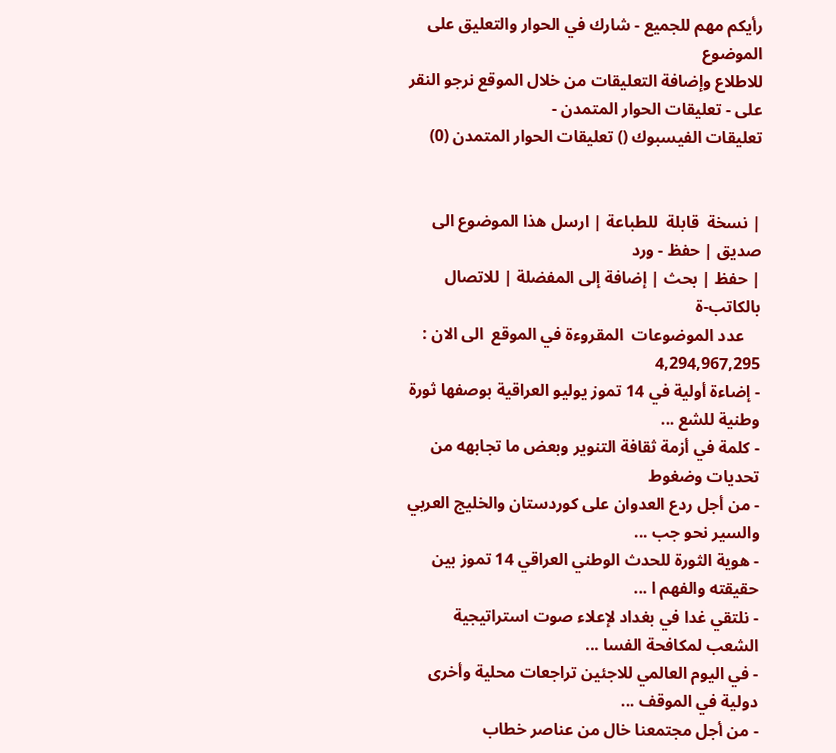رأيكم مهم للجميع - شارك في الحوار والتعليق على الموضوع
للاطلاع وإضافة التعليقات من خلال الموقع نرجو النقر على - تعليقات الحوار المتمدن -
تعليقات الفيسبوك () تعليقات الحوار المتمدن (0)


| نسخة  قابلة  للطباعة | ارسل هذا الموضوع الى صديق | حفظ - ورد
| حفظ | بحث | إضافة إلى المفضلة | للاتصال بالكاتب-ة
    عدد الموضوعات  المقروءة في الموقع  الى الان : 4,294,967,295
- إضاءة أولية في 14 تموز يوليو العراقية بوصفها ثورة وطنية للشع ...
- كلمة في أزمة ثقافة التنوير وبعض ما تجابهه من تحديات وضغوط
- من أجل ردع العدوان على كوردستان والخليج العربي والسير نحو جب ...
- هوية الثورة للحدث الوطني العراقي 14 تموز بين حقيقته والفهم ا ...
- نلتقي غدا في بغداد لإعلاء صوت استراتيجية الشعب لمكافحة الفسا ...
- في اليوم العالمي للاجئين تراجعات محلية وأخرى دولية في الموقف ...
- من أجل مجتمعنا خال من عناصر خطاب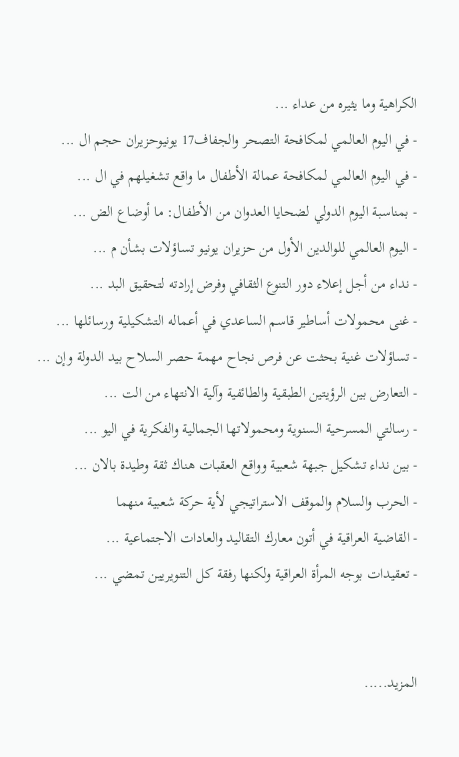الكراهية وما يثيره من عداء ...
- في اليوم العالمي لمكافحة التصحر والجفاف17 يونيوحزيران حجم ال ...
- في اليوم العالمي لمكافحة عمالة الأطفال ما واقع تشغيلهم في ال ...
- بمناسبة اليوم الدولي لضحايا العدوان من الأطفال: ما أوضاع الض ...
- اليوم العالمي للوالدين الأول من حزيران يونيو تساؤلات بشأن م ...
- نداء من أجل إعلاء دور التنوع الثقافي وفرض إرادته لتحقيق البد ...
- غنى محمولات أساطير قاسم الساعدي في أعماله التشكيلية ورسائلها ...
- تساؤلات غنية بحثت عن فرص نجاح مهمة حصر السلاح بيد الدولة وإن ...
- التعارض بين الرؤيتين الطبقية والطائفية وآلية الانتهاء من الت ...
- رسالتي المسرحية السنوية ومحمولاتها الجمالية والفكرية في اليو ...
- بين نداء تشكيل جبهة شعبية وواقع العقبات هناك ثقة وطيدة بالان ...
- الحرب والسلام والموقف الاستراتيجي لأية حركة شعبية منهما
- القاضية العراقية في أتون معارك التقاليد والعادات الاجتماعية ...
- تعقيدات بوجه المرأة العراقية ولكنها رفقة كل التنويريين تمضي ...


المزيد.....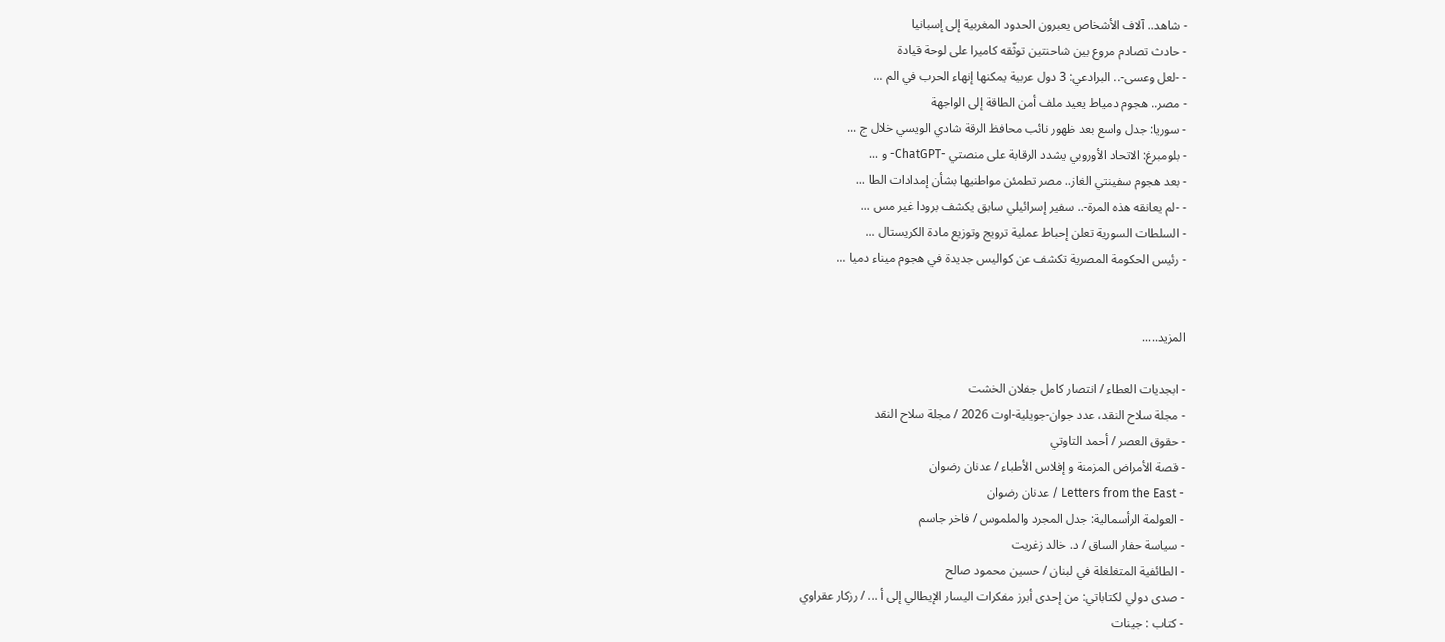- شاهد.. آلاف الأشخاص يعبرون الحدود المغربية إلى إسبانيا
- حادث تصادم مروع بين شاحنتين توثّقه كاميرا على لوحة قيادة
- -لعل وعسى-.. البرادعي: 3 دول عربية يمكنها إنهاء الحرب في الم ...
- مصر.. هجوم دمياط يعيد ملف أمن الطاقة إلى الواجهة
- سوريا: جدل واسع بعد ظهور نائب محافظ الرقة شادي الويسي خلال ج ...
- بلومبرغ: الاتحاد الأوروبي يشدد الرقابة على منصتي -ChatGPT- و ...
- بعد هجوم سفينتي الغاز.. مصر تطمئن مواطنيها بشأن إمدادات الطا ...
- -لم يعانقه هذه المرة-.. سفير إسرائيلي سابق يكشف برودا غير مس ...
- السلطات السورية تعلن إحباط عملية ترويج وتوزيع مادة الكريستال ...
- رئيس الحكومة المصرية تكشف عن كواليس جديدة في هجوم ميناء دميا ...


المزيد.....

- ابجديات العطاء / انتصار كامل جفلان الخشت
- مجلة سلاح النقد، عدد جوان-جويلية-اوت 2026 / مجلة سلاح النقد
- حقوق العصر / أحمد التاوتي
- قصة الأمراض المزمنة و إفلاس الأطباء / عدنان رضوان
- Letters from the East / عدنان رضوان
- العولمة الرأسمالية: جدل المجرد والملموس / فاخر جاسم
- سياسة حفار الساق / د. خالد زغريت
- الطائفية المتغلغلة في لبنان / حسين محمود صالح
- صدى دولي لكتاباتي: من إحدى أبرز مفكرات اليسار الإيطالي إلى أ ... / رزكار عقراوي
- كتاب : جينات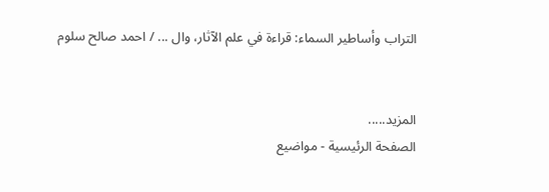التراب وأساطير السماء: قراءة في علم الآثار، وال ... / احمد صالح سلوم


المزيد.....
الصفحة الرئيسية - مواضيع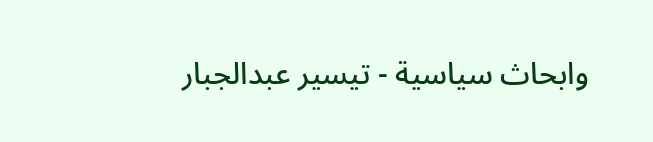وابحاث سياسية - تيسير عبدالجبار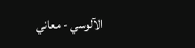الآلوسي - معاني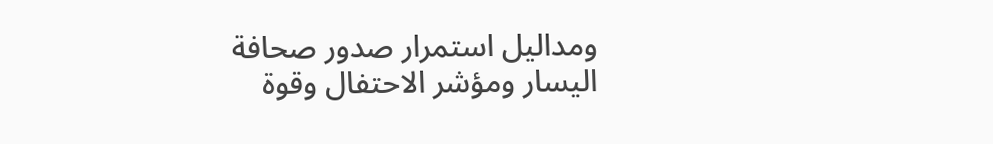ومداليل استمرار صدور صحافة اليسار ومؤشر الاحتفال وقوة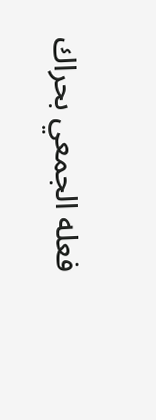فعله الجمعي بحراك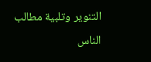التنوير وتلبية مطالب الناس